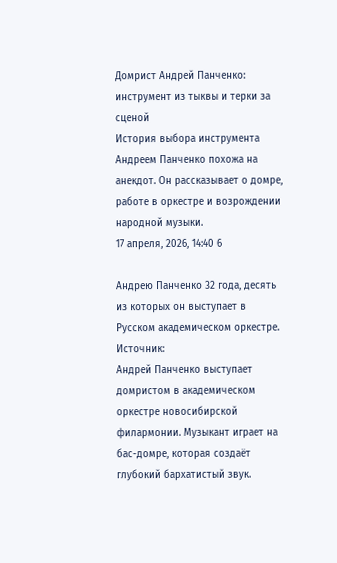Домрист Андрей Панченко: инструмент из тыквы и терки за сценой
История выбора инструмента Андреем Панченко похожа на анекдот. Он рассказывает о домре, работе в оркестре и возрождении народной музыки.
17 апреля, 2026, 14:40 6

Андрею Панченко 32 года, десять из которых он выступает в Русском академическом оркестре.
Источник:
Андрей Панченко выступает домристом в академическом оркестре новосибирской филармонии. Музыкант играет на бас-домре, которая создаёт глубокий бархатистый звук.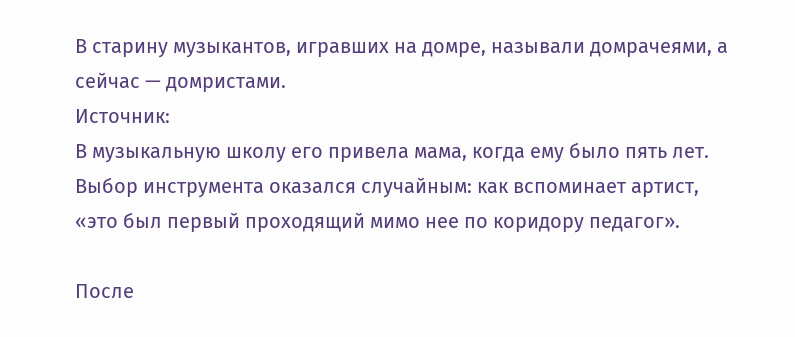В старину музыкантов, игравших на домре, называли домрачеями, а сейчас — домристами.
Источник:
В музыкальную школу его привела мама, когда ему было пять лет. Выбор инструмента оказался случайным: как вспоминает артист, «это был первый проходящий мимо нее по коридору педагог».

После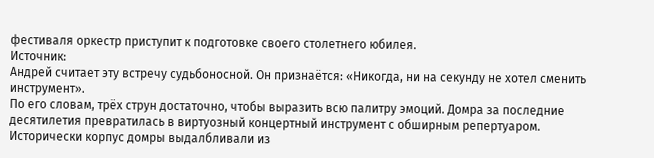фестиваля оркестр приступит к подготовке своего столетнего юбилея.
Источник:
Андрей считает эту встречу судьбоносной. Он признаётся: «Никогда, ни на секунду не хотел сменить инструмент».
По его словам, трёх струн достаточно, чтобы выразить всю палитру эмоций. Домра за последние десятилетия превратилась в виртуозный концертный инструмент с обширным репертуаром.
Исторически корпус домры выдалбливали из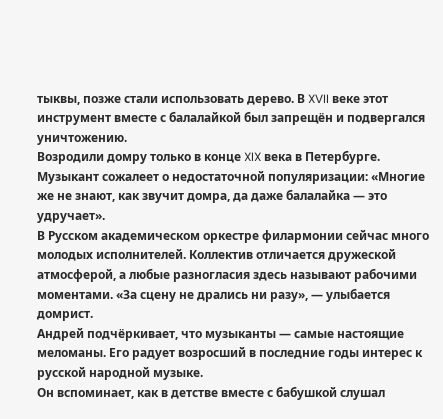тыквы, позже стали использовать дерево. В XVII веке этот инструмент вместе с балалайкой был запрещён и подвергался уничтожению.
Возродили домру только в конце XIX века в Петербурге. Музыкант сожалеет о недостаточной популяризации: «Многие же не знают, как звучит домра, да даже балалайка — это удручает».
В Русском академическом оркестре филармонии сейчас много молодых исполнителей. Коллектив отличается дружеской атмосферой, а любые разногласия здесь называют рабочими моментами. «За сцену не дрались ни разу», — улыбается домрист.
Андрей подчёркивает, что музыканты — самые настоящие меломаны. Его радует возросший в последние годы интерес к русской народной музыке.
Он вспоминает, как в детстве вместе с бабушкой слушал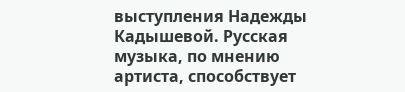выступления Надежды Кадышевой. Русская музыка, по мнению артиста, способствует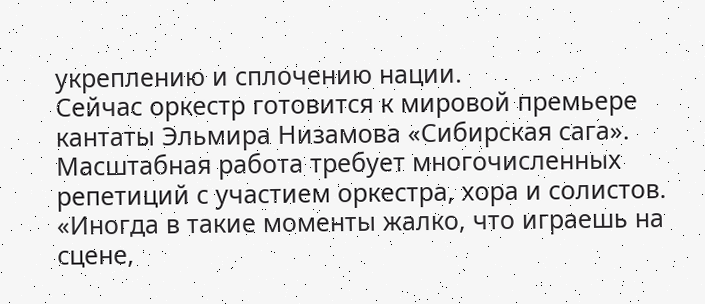укреплению и сплочению нации.
Сейчас оркестр готовится к мировой премьере кантаты Эльмира Низамова «Сибирская сага». Масштабная работа требует многочисленных репетиций с участием оркестра, хора и солистов.
«Иногда в такие моменты жалко, что играешь на сцене,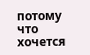потому что хочется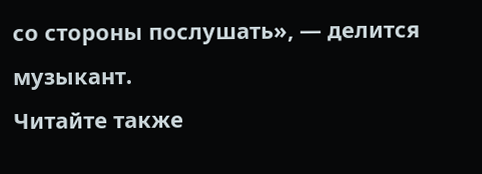со стороны послушать», — делится музыкант.
Читайте также